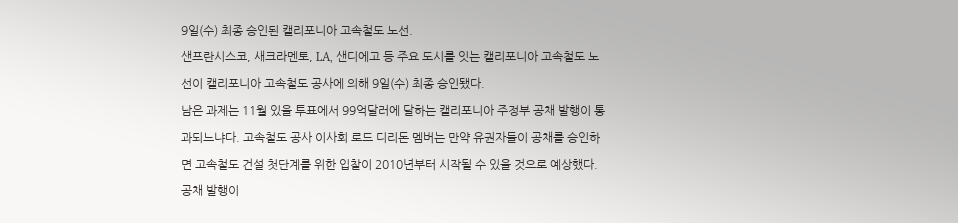9일(수) 최종 승인된 캘리포니아 고속철도 노선.
샌프란시스코, 새크라멘토, LA, 샌디에고 등 주요 도시를 잇는 캘리포니아 고속철도 노선이 캘리포니아 고속철도 공사에 의해 9일(수) 최종 승인됐다.
남은 과제는 11월 있을 투표에서 99억달러에 달하는 캘리포니아 주정부 공채 발행이 통과되느냐다. 고속철도 공사 이사회 로드 디리돈 멤버는 만약 유권자들이 공채를 승인하면 고속철도 건설 첫단계를 위한 입찰이 2010년부터 시작될 수 있을 것으로 예상했다. 공채 발행이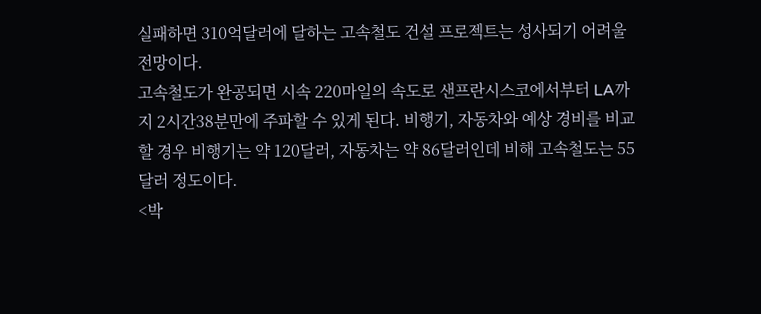실패하면 310억달러에 달하는 고속철도 건설 프로젝트는 성사되기 어려울 전망이다.
고속철도가 완공되면 시속 220마일의 속도로 샌프란시스코에서부터 LA까지 2시간38분만에 주파할 수 있게 된다. 비행기, 자동차와 예상 경비를 비교할 경우 비행기는 약 120달러, 자동차는 약 86달러인데 비해 고속철도는 55달러 정도이다.
<박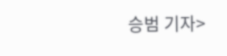승범 기자>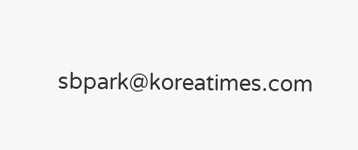sbpark@koreatimes.com